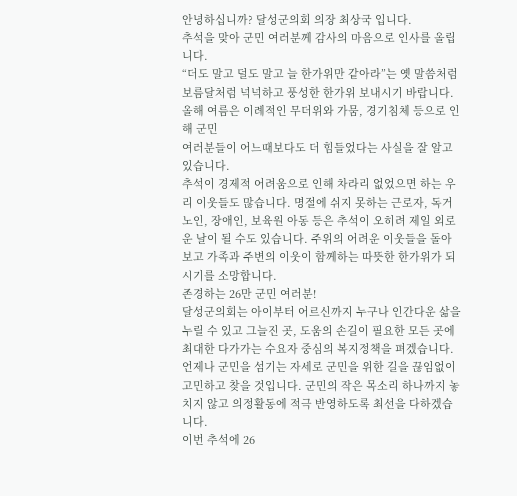안녕하십니까? 달성군의회 의장 최상국 입니다.
추석을 맞아 군민 여러분께 감사의 마음으로 인사를 올립니다.
“더도 말고 덜도 말고 늘 한가위만 같아라”는 옛 말씀처럼 보름달처럼 넉넉하고 풍성한 한가위 보내시기 바랍니다.
올해 여름은 이례적인 무더위와 가뭄, 경기침체 등으로 인해 군민
여러분들이 어느때보다도 더 힘들었다는 사실을 잘 알고 있습니다.
추석이 경제적 어려움으로 인해 차라리 없었으면 하는 우리 이웃들도 많습니다. 명절에 쉬지 못하는 근로자, 독거노인, 장애인, 보육원 아동 등은 추석이 오히려 제일 외로운 날이 될 수도 있습니다. 주위의 어려운 이웃들을 돌아보고 가족과 주변의 이웃이 함께하는 따뜻한 한가위가 되시기를 소망합니다.
존경하는 26만 군민 여러분!
달성군의회는 아이부터 어르신까지 누구나 인간다운 삶을 누릴 수 있고 그늘진 곳, 도움의 손길이 필요한 모든 곳에 최대한 다가가는 수요자 중심의 복지정책을 펴겠습니다.
언제나 군민을 섬기는 자세로 군민을 위한 길을 끊임없이 고민하고 찾을 것입니다. 군민의 작은 목소리 하나까지 놓치지 않고 의정활동에 적극 반영하도록 최선을 다하겠습니다.
이번 추석에 26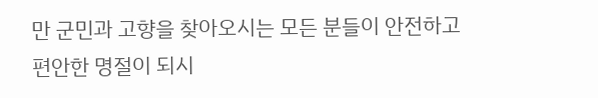만 군민과 고향을 찾아오시는 모든 분들이 안전하고 편안한 명절이 되시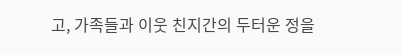고, 가족들과 이웃 친지간의 두터운 정을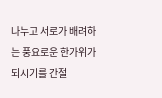나누고 서로가 배려하는 풍요로운 한가위가 되시기를 간절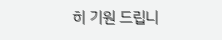히 기원 드립니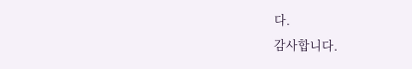다.
감사합니다.